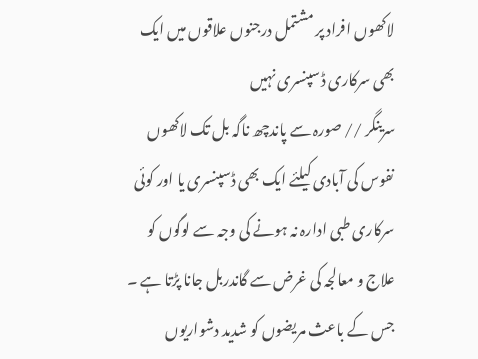لاکھوں افراد پر مشتمل درجنوں علاقوں میں ایک بھی سرکاری ڈسپنسری نہیں
سرینگر // صورہ سے پاندچھ ناگہ بل تک لاکھوں نفوس کی آبادی کیلئے ایک بھی ڈسپنسری یا اور کوئی سرکاری طبی ادارہ نہ ہونے کی وجہ سے لوگوں کو علاج و معالجہ کی غرض سے گاندربل جانا پڑتا ہے ۔ جس کے باعث مریضوں کو شدید دشواریوں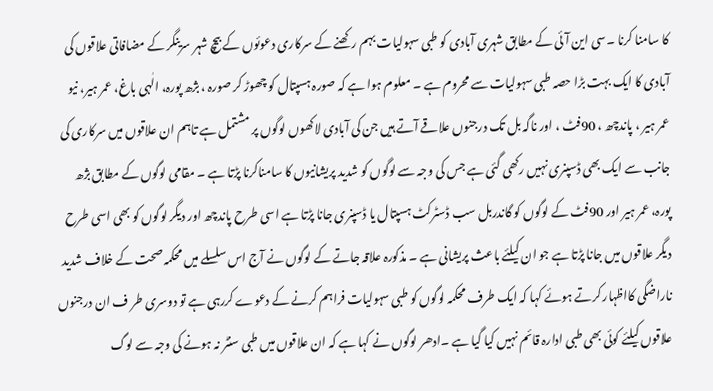کا سامنا کرنا ۔سی این آئی کے مطابق شہری آبادی کو طبی سہولیات بہم رکھنے کے سرکاری دعوئوں کے بیچ شہر سرینگر کے مضافاتی علاقوں کی آبادی کا ایک بہت بڑا حصہ طبی سہولیات سے محروم ہے ۔ معلوم ہوا ہے کہ صورہ ہسپتال کو چھوڑ کر صورہ ، بژھ پورہ، الٰہی باغ، عمر ہیر، نیو عمر ہیر ، پاندچھ ، 90فٹ ، اور ناگہ بل تک درجنوں علاقے آتے ہیں جن کی آبادی لاکھوں لوگوں پر مشتمل ہے تاہم ان علاقوں میں سرکاری کی جانب سے ایک بھی ڈسپنری نہیں رکھی گئی ہے جس کی وجہ سے لوگوں کو شدید پریشانیوں کا سامناکرنا پڑتا ہے ۔ مقامی لوگوں کے مطابق بژھ پورہ، عمر ہیر اور 90فٹ کے لوگوں کو گاندربل سب ڈسٹرکٹ ہسپتال یا ڈسپنری جانا پڑتا ہے اسی طرح پاندچھ اور دیگر لوگوں کو بھی اسی طرح دیگر علاقوں میں جانا پڑتا ہے جو ان کیلئے باعث پریشانی ہے ۔ مذکورہ علاقہ جاتے کے لوگوں نے آج اس سلسلے میں محکمہ صحت کے خلاف شدید ناراضگی کااظہار کرتے ہوئے کہا کہ ایک طرف محکمہ لوگوں کو طبی سہولیات فراہم کرنے کے دعوے کررہی ہے تو دوسری طر ف ان درجنوں علاقوں کیلئے کوئی بھی طبی ادارہ قائم نہیں کیا گیا ہے ۔ادھر لوگوں نے کہا ہے کہ ان علاقوں میں طبی سنٹر نہ ہونے کی وجہ سے لوگ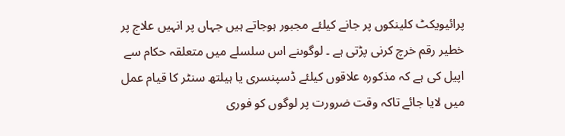پرائیویکٹ کلینکوں پر جانے کیلئے مجبور ہوجاتے ہیں جہاں پر انہیں علاج پر خطیر رقم خرچ کرنی پڑتی ہے ۔ لوگوںنے اس سلسلے میں متعلقہ حکام سے اپیل کی ہے کہ مذکورہ علاقوں کیلئے ڈسپنسری یا ہیلتھ سنٹر کا قیام عمل میں لایا جائے تاکہ وقت ضرورت پر لوگوں کو فوری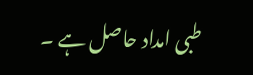طبی امداد حاصل ہے ۔